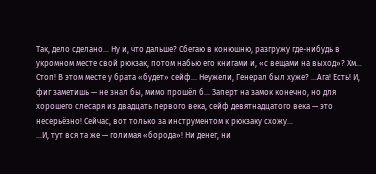Так, дело сделано… Ну и, что дальше? Сбегаю в конюшню, разгружу где-нибудь в укромном месте свой рюкзак, потом набью его книгами и, «с вещами на выход»? Хм… Стоп! В этом месте у брата «будет» сейф… Неужели, Генерал был хуже? …Ага! Есть! И, фиг заметишь — не знал бы, мимо прошёл б… Заперт на замок конечно, но для хорошего слесаря из двадцать первого века, сейф девятнадцатого века — это несерьёзно! Сейчас, вот только за инструментом к рюкзаку схожу…
…И, тут вся та же — голимая «борода»! Ни денег, ни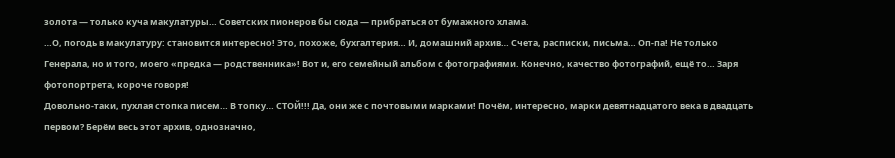золота — только куча макулатуры… Советских пионеров бы сюда — прибраться от бумажного хлама.
…О, погодь в макулатуру: становится интересно! Это, похоже, бухгалтерия… И, домашний архив… Счета, расписки, письма… Оп-па! Не только Генерала, но и того, моего «предка — родственника»! Вот и, его семейный альбом с фотографиями. Конечно, качество фотографий, ещё то… Заря фотопортрета, короче говоря!
Довольно-таки, пухлая стопка писем… В топку… СТОЙ!!! Да, они же с почтовыми марками! Почём, интересно, марки девятнадцатого века в двадцать первом? Берём весь этот архив, однозначно,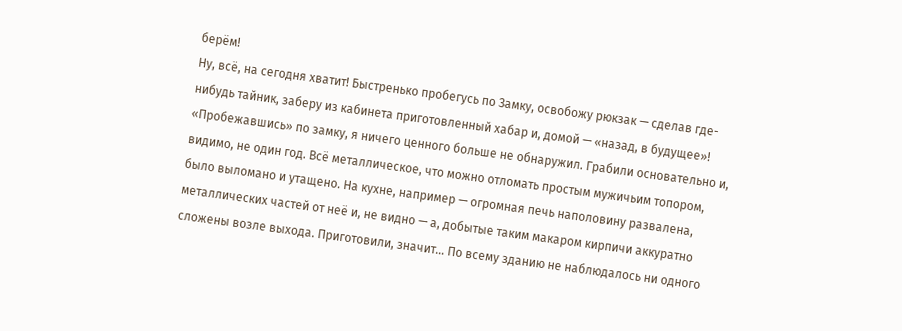берём!
Ну, всё, на сегодня хватит! Быстренько пробегусь по Замку, освобожу рюкзак — сделав где-нибудь тайник, заберу из кабинета приготовленный хабар и, домой — «назад, в будущее»!
«Пробежавшись» по замку, я ничего ценного больше не обнаружил. Грабили основательно и, видимо, не один год. Всё металлическое, что можно отломать простым мужичьим топором, было выломано и утащено. На кухне, например — огромная печь наполовину развалена, металлических частей от неё и, не видно — а, добытые таким макаром кирпичи аккуратно сложены возле выхода. Приготовили, значит… По всему зданию не наблюдалось ни одного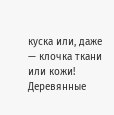куска или, даже — клочка ткани или кожи! Деревянные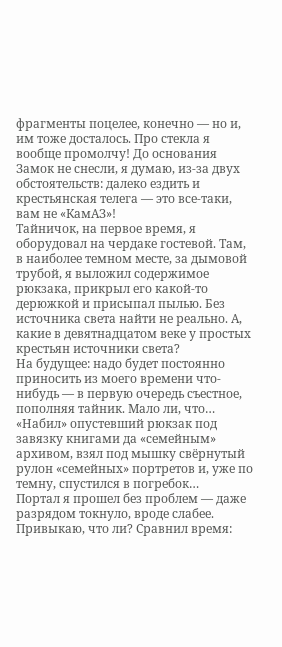фрагменты поцелее, конечно — но и, им тоже досталось. Про стекла я вообще промолчу! До основания Замок не снесли, я думаю, из-за двух обстоятельств: далеко ездить и крестьянская телега — это все-таки, вам не «КамАЗ»!
Тайничок, на первое время, я оборудовал на чердаке гостевой. Там, в наиболее темном месте, за дымовой трубой, я выложил содержимое рюкзака, прикрыл его какой-то дерюжкой и присыпал пылью. Без источника света найти не реально. А, какие в девятнадцатом веке у простых крестьян источники света?
На будущее: надо будет постоянно приносить из моего времени что-нибудь — в первую очередь съестное, пополняя тайник. Мало ли, что…
«Набил» опустевший рюкзак под завязку книгами да «семейным» архивом, взял под мышку свёрнутый рулон «семейных» портретов и, уже по темну, спустился в погребок…
Портал я прошел без проблем — даже разрядом токнуло, вроде слабее. Привыкаю, что ли? Сравнил время: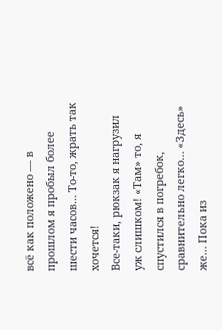всё как положено — в прошлом я пробыл более шести часов… То-то, жрать так хочется!
Все-таки, рюкзак я нагрузил уж слишком! «Там» то, я спустился в погребок, сравнительно легко… «Здесь» же… Пока из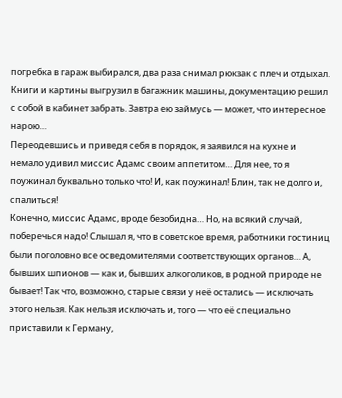погребка в гараж выбирался, два раза снимал рюкзак с плеч и отдыхал. Книги и картины выгрузил в багажник машины, документацию решил с собой в кабинет забрать. Завтра ею займусь — может, что интересное нарою…
Переодевшись и приведя себя в порядок, я заявился на кухне и немало удивил миссис Адамс своим аппетитом… Для нее, то я поужинал буквально только что! И, как поужинал! Блин, так не долго и, спалиться!
Конечно, миссис Адамс, вроде безобидна… Но, на всякий случай, поберечься надо! Слышал я, что в советское время, работники гостиниц были поголовно все осведомителями соответствующих органов… А, бывших шпионов — как и, бывших алкоголиков, в родной природе не бывает! Так что, возможно, старые связи у неё остались — исключать этого нельзя. Как нельзя исключать и, того — что её специально приставили к Герману,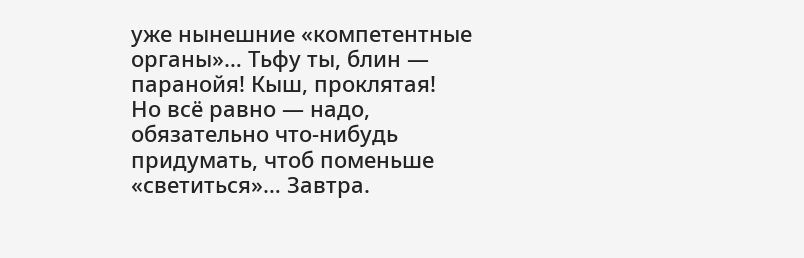уже нынешние «компетентные органы»… Тьфу ты, блин — паранойя! Кыш, проклятая!
Но всё равно — надо, обязательно что-нибудь придумать, чтоб поменьше «светиться»… Завтра.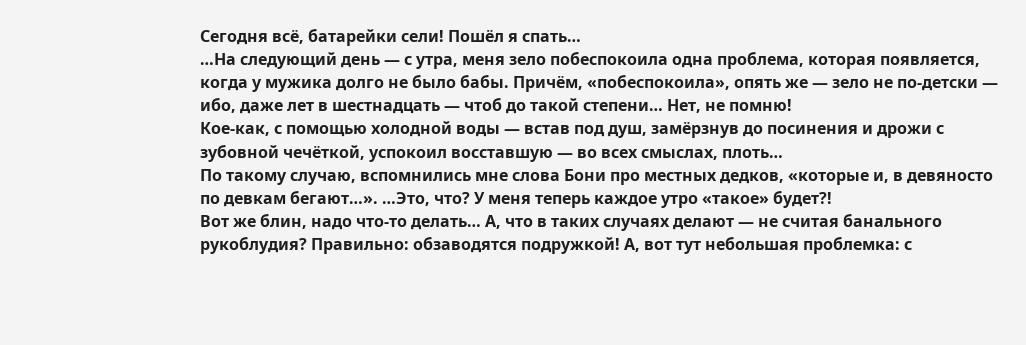Сегодня всё, батарейки сели! Пошёл я спать…
…На следующий день — с утра, меня зело побеспокоила одна проблема, которая появляется, когда у мужика долго не было бабы. Причём, «побеспокоила», опять же — зело не по-детски — ибо, даже лет в шестнадцать — чтоб до такой степени… Нет, не помню!
Кое-как, с помощью холодной воды — встав под душ, замёрзнув до посинения и дрожи с зубовной чечёткой, успокоил восставшую — во всех смыслах, плоть…
По такому случаю, вспомнились мне слова Бони про местных дедков, «которые и, в девяносто по девкам бегают…». …Это, что? У меня теперь каждое утро «такое» будет?!
Вот же блин, надо что-то делать… А, что в таких случаях делают — не считая банального рукоблудия? Правильно: обзаводятся подружкой! А, вот тут небольшая проблемка: с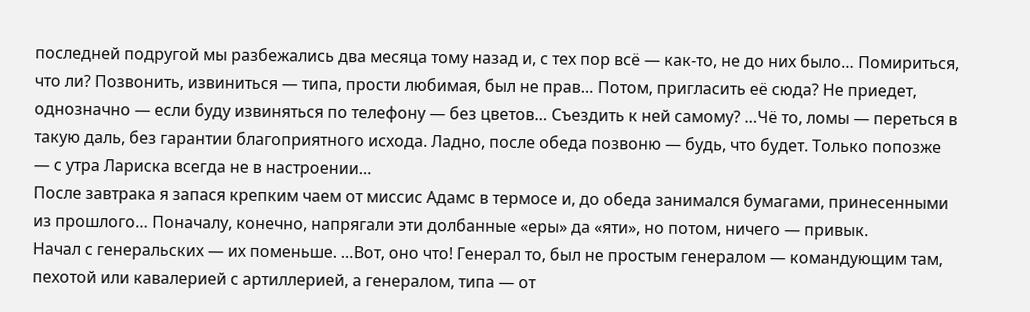последней подругой мы разбежались два месяца тому назад и, с тех пор всё — как-то, не до них было… Помириться, что ли? Позвонить, извиниться — типа, прости любимая, был не прав… Потом, пригласить её сюда? Не приедет, однозначно — если буду извиняться по телефону — без цветов… Съездить к ней самому? …Чё то, ломы — переться в такую даль, без гарантии благоприятного исхода. Ладно, после обеда позвоню — будь, что будет. Только попозже — с утра Лариска всегда не в настроении…
После завтрака я запася крепким чаем от миссис Адамс в термосе и, до обеда занимался бумагами, принесенными из прошлого… Поначалу, конечно, напрягали эти долбанные «еры» да «яти», но потом, ничего — привык.
Начал с генеральских — их поменьше. …Вот, оно что! Генерал то, был не простым генералом — командующим там, пехотой или кавалерией с артиллерией, а генералом, типа — от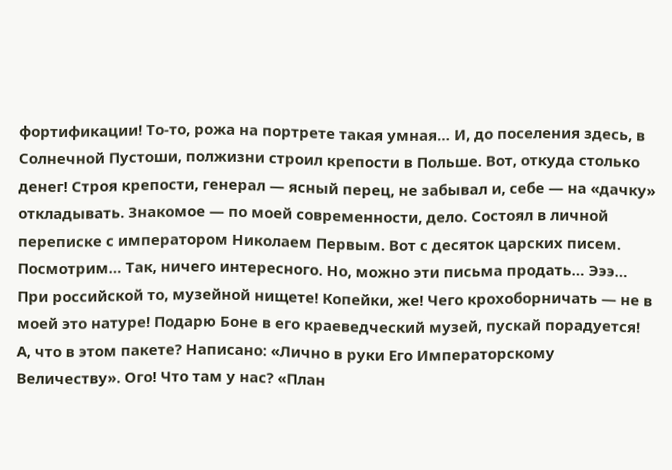фортификации! То-то, рожа на портрете такая умная… И, до поселения здесь, в Солнечной Пустоши, полжизни строил крепости в Польше. Вот, откуда столько денег! Строя крепости, генерал — ясный перец, не забывал и, себе — на «дачку» откладывать. Знакомое — по моей современности, дело. Состоял в личной переписке с императором Николаем Первым. Вот с десяток царских писем. Посмотрим… Так, ничего интересного. Но, можно эти письма продать… Эээ… При российской то, музейной нищете! Копейки, же! Чего крохоборничать — не в моей это натуре! Подарю Боне в его краеведческий музей, пускай порадуется!
А, что в этом пакете? Написано: «Лично в руки Его Императорскому Величеству». Ого! Что там у нас? «План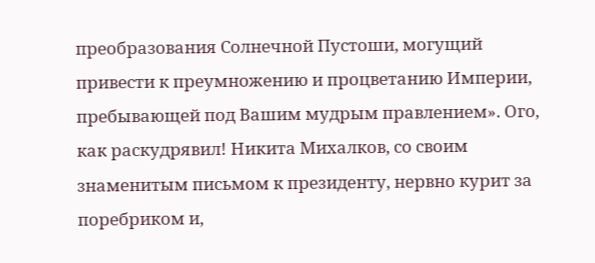преобразования Солнечной Пустоши, могущий привести к преумножению и процветанию Империи, пребывающей под Вашим мудрым правлением». Ого, как раскудрявил! Никита Михалков, со своим знаменитым письмом к президенту, нервно курит за поребриком и,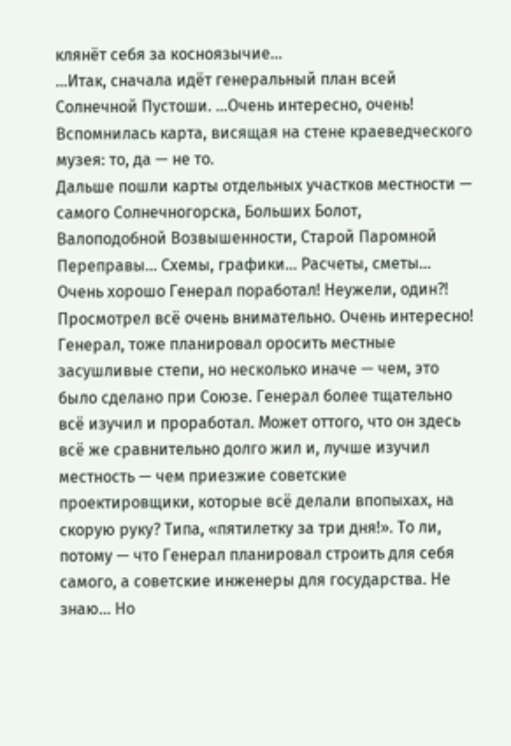клянёт себя за косноязычие…
…Итак, сначала идёт генеральный план всей Солнечной Пустоши. …Очень интересно, очень! Вспомнилась карта, висящая на стене краеведческого музея: то, да — не то.
Дальше пошли карты отдельных участков местности — самого Солнечногорска, Больших Болот, Валоподобной Возвышенности, Старой Паромной Переправы… Схемы, графики… Расчеты, сметы… Очень хорошо Генерал поработал! Неужели, один?!
Просмотрел всё очень внимательно. Очень интересно! Генерал, тоже планировал оросить местные засушливые степи, но несколько иначе — чем, это было сделано при Союзе. Генерал более тщательно всё изучил и проработал. Может оттого, что он здесь всё же сравнительно долго жил и, лучше изучил местность — чем приезжие советские проектировщики, которые всё делали впопыхах, на скорую руку? Типа, «пятилетку за три дня!». То ли, потому — что Генерал планировал строить для себя самого, а советские инженеры для государства. Не знаю… Но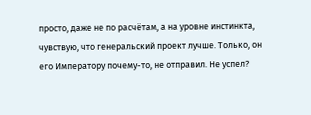просто, даже не по расчётам, а на уровне инстинкта, чувствую, что генеральский проект лучше. Только, он его Императору почему-то, не отправил. Не успел?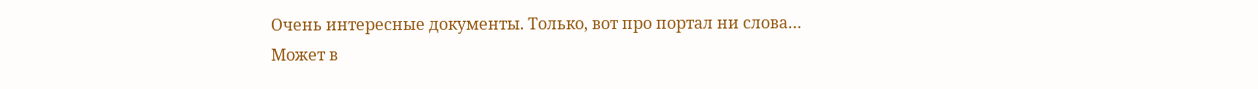Очень интересные документы. Только, вот про портал ни слова… Может в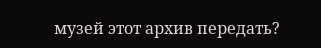музей этот архив передать?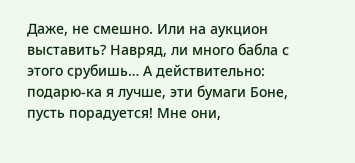Даже, не смешно. Или на аукцион выставить? Навряд, ли много бабла с этого срубишь… А действительно: подарю-ка я лучше, эти бумаги Боне, пусть порадуется! Мне они,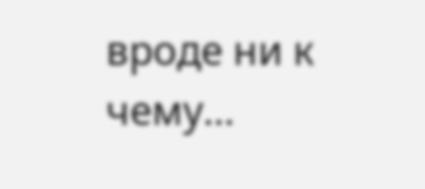вроде ни к чему…